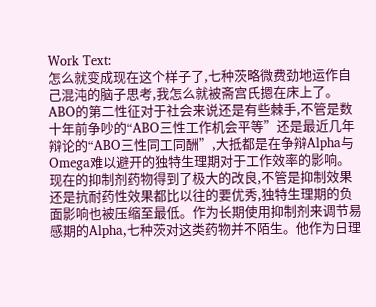Work Text:
怎么就变成现在这个样子了,七种茨略微费劲地运作自己混沌的脑子思考,我怎么就被斋宫氏摁在床上了。
ABO的第二性征对于社会来说还是有些棘手,不管是数十年前争吵的“ABO三性工作机会平等”还是最近几年辩论的“ABO三性同工同酬”,大抵都是在争辩Alpha与Omega难以避开的独特生理期对于工作效率的影响。现在的抑制剂药物得到了极大的改良,不管是抑制效果还是抗耐药性效果都比以往的要优秀,独特生理期的负面影响也被压缩至最低。作为长期使用抑制剂来调节易感期的Alpha,七种茨对这类药物并不陌生。他作为日理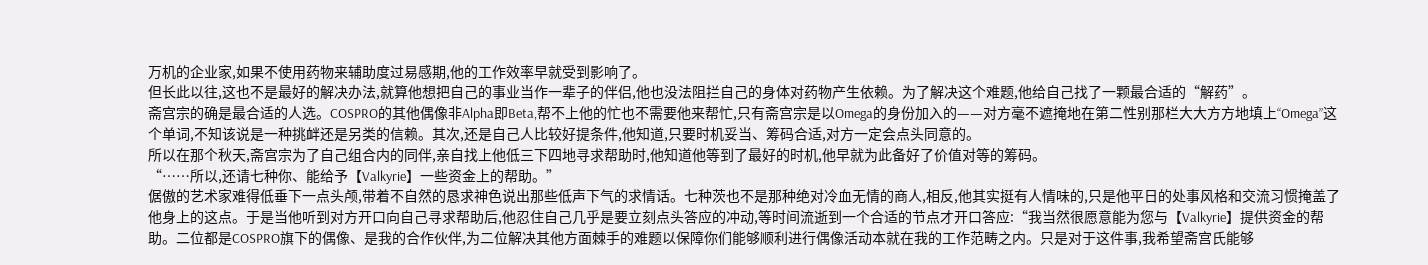万机的企业家,如果不使用药物来辅助度过易感期,他的工作效率早就受到影响了。
但长此以往,这也不是最好的解决办法,就算他想把自己的事业当作一辈子的伴侣,他也没法阻拦自己的身体对药物产生依赖。为了解决这个难题,他给自己找了一颗最合适的“解药”。
斋宫宗的确是最合适的人选。COSPRO的其他偶像非Alpha即Beta,帮不上他的忙也不需要他来帮忙,只有斋宫宗是以Omega的身份加入的——对方毫不遮掩地在第二性别那栏大大方方地填上“Omega”这个单词,不知该说是一种挑衅还是另类的信赖。其次,还是自己人比较好提条件,他知道,只要时机妥当、筹码合适,对方一定会点头同意的。
所以在那个秋天,斋宫宗为了自己组合内的同伴,亲自找上他低三下四地寻求帮助时,他知道他等到了最好的时机,他早就为此备好了价值对等的筹码。
“……所以,还请七种你、能给予【Valkyrie】一些资金上的帮助。”
倨傲的艺术家难得低垂下一点头颅,带着不自然的恳求神色说出那些低声下气的求情话。七种茨也不是那种绝对冷血无情的商人,相反,他其实挺有人情味的,只是他平日的处事风格和交流习惯掩盖了他身上的这点。于是当他听到对方开口向自己寻求帮助后,他忍住自己几乎是要立刻点头答应的冲动,等时间流逝到一个合适的节点才开口答应:“我当然很愿意能为您与【Valkyrie】提供资金的帮助。二位都是COSPRO旗下的偶像、是我的合作伙伴,为二位解决其他方面棘手的难题以保障你们能够顺利进行偶像活动本就在我的工作范畴之内。只是对于这件事,我希望斋宫氏能够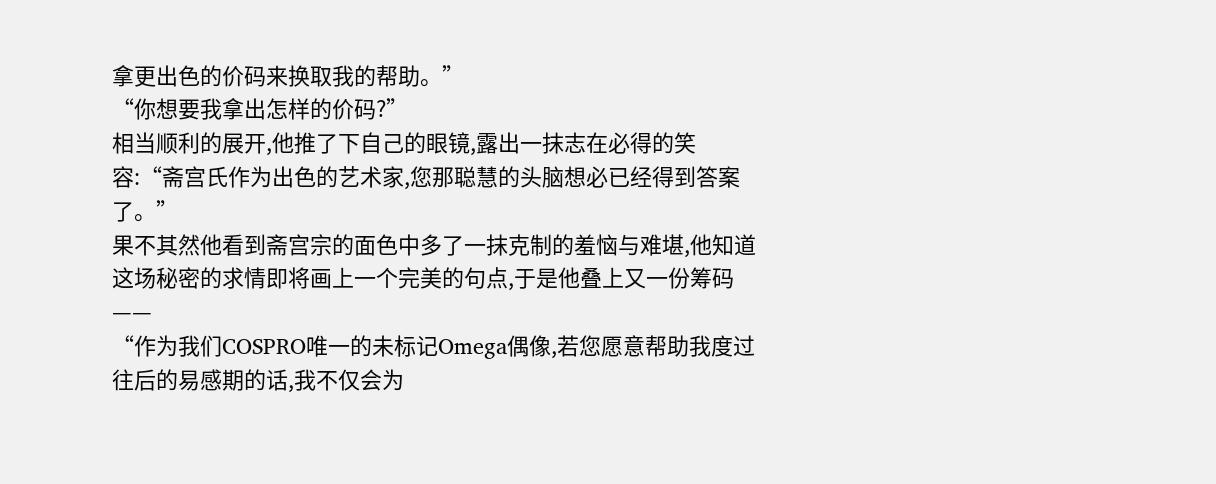拿更出色的价码来换取我的帮助。”
“你想要我拿出怎样的价码?”
相当顺利的展开,他推了下自己的眼镜,露出一抹志在必得的笑容:“斋宫氏作为出色的艺术家,您那聪慧的头脑想必已经得到答案了。”
果不其然他看到斋宫宗的面色中多了一抹克制的羞恼与难堪,他知道这场秘密的求情即将画上一个完美的句点,于是他叠上又一份筹码——
“作为我们COSPRO唯一的未标记Omega偶像,若您愿意帮助我度过往后的易感期的话,我不仅会为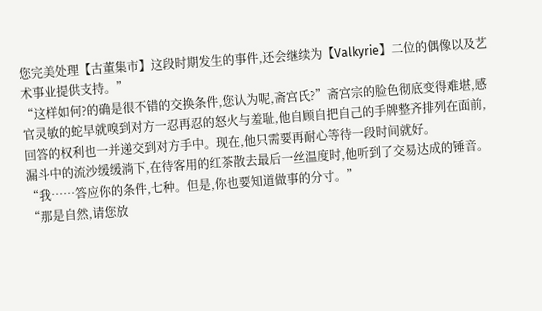您完美处理【古董集市】这段时期发生的事件,还会继续为【Valkyrie】二位的偶像以及艺术事业提供支持。”
“这样如何?的确是很不错的交换条件,您认为呢,斋宫氏?”斋宫宗的脸色彻底变得难堪,感官灵敏的蛇早就嗅到对方一忍再忍的怒火与羞耻,他自顾自把自己的手牌整齐排列在面前,回答的权利也一并递交到对方手中。现在,他只需要再耐心等待一段时间就好。
漏斗中的流沙缓缓淌下,在待客用的红茶散去最后一丝温度时,他听到了交易达成的锤音。
“我……答应你的条件,七种。但是,你也要知道做事的分寸。”
“那是自然,请您放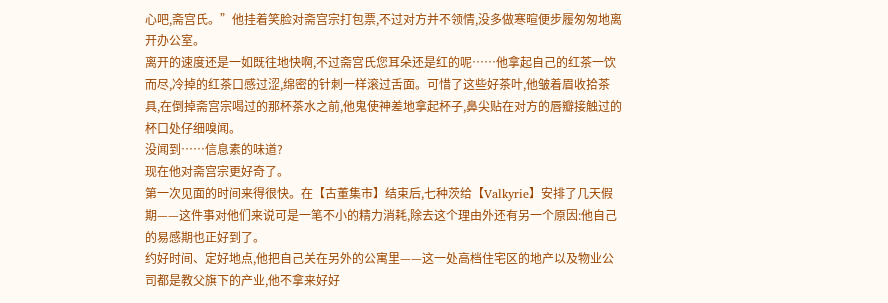心吧,斋宫氏。”他挂着笑脸对斋宫宗打包票,不过对方并不领情,没多做寒暄便步履匆匆地离开办公室。
离开的速度还是一如既往地快啊,不过斋宫氏您耳朵还是红的呢……他拿起自己的红茶一饮而尽,冷掉的红茶口感过涩,绵密的针刺一样滚过舌面。可惜了这些好茶叶,他皱着眉收拾茶具,在倒掉斋宫宗喝过的那杯茶水之前,他鬼使神差地拿起杯子,鼻尖贴在对方的唇瓣接触过的杯口处仔细嗅闻。
没闻到……信息素的味道?
现在他对斋宫宗更好奇了。
第一次见面的时间来得很快。在【古董集市】结束后,七种茨给【Valkyrie】安排了几天假期——这件事对他们来说可是一笔不小的精力消耗,除去这个理由外还有另一个原因:他自己的易感期也正好到了。
约好时间、定好地点,他把自己关在另外的公寓里——这一处高档住宅区的地产以及物业公司都是教父旗下的产业,他不拿来好好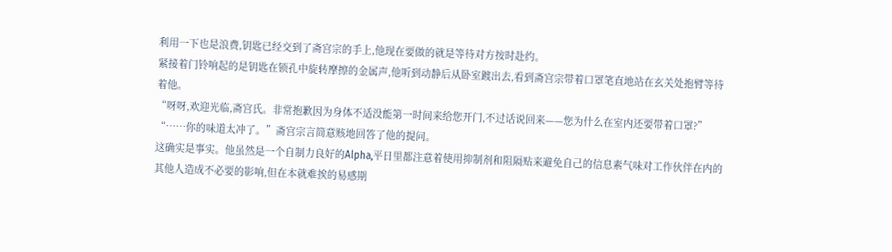利用一下也是浪费,钥匙已经交到了斋宫宗的手上,他现在要做的就是等待对方按时赴约。
紧接着门铃响起的是钥匙在锁孔中旋转摩擦的金属声,他听到动静后从卧室踱出去,看到斋宫宗带着口罩笔直地站在玄关处抱臂等待着他。
“呀呀,欢迎光临,斋宫氏。非常抱歉因为身体不适没能第一时间来给您开门,不过话说回来——您为什么在室内还要带着口罩?”
“……你的味道太冲了。”斋宫宗言简意赅地回答了他的提问。
这确实是事实。他虽然是一个自制力良好的Alpha,平日里都注意着使用抑制剂和阻隔贴来避免自己的信息素气味对工作伙伴在内的其他人造成不必要的影响,但在本就难挨的易感期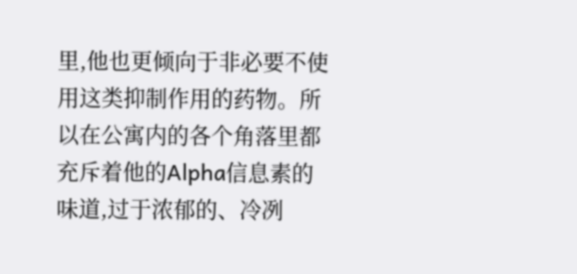里,他也更倾向于非必要不使用这类抑制作用的药物。所以在公寓内的各个角落里都充斥着他的Alpha信息素的味道,过于浓郁的、冷冽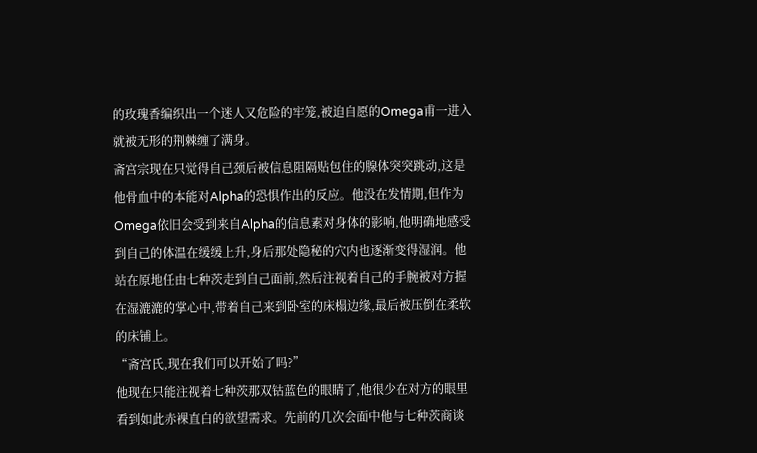的玫瑰香编织出一个迷人又危险的牢笼,被迫自愿的Omega甫一进入就被无形的荆棘缠了满身。
斋宫宗现在只觉得自己颈后被信息阻隔贴包住的腺体突突跳动,这是他骨血中的本能对Alpha的恐惧作出的反应。他没在发情期,但作为Omega依旧会受到来自Alpha的信息素对身体的影响,他明确地感受到自己的体温在缓缓上升,身后那处隐秘的穴内也逐渐变得湿润。他站在原地任由七种茨走到自己面前,然后注视着自己的手腕被对方握在湿漉漉的掌心中,带着自己来到卧室的床榻边缘,最后被压倒在柔软的床铺上。
“斋宫氏,现在我们可以开始了吗?”
他现在只能注视着七种茨那双钴蓝色的眼睛了,他很少在对方的眼里看到如此赤裸直白的欲望需求。先前的几次会面中他与七种茨商谈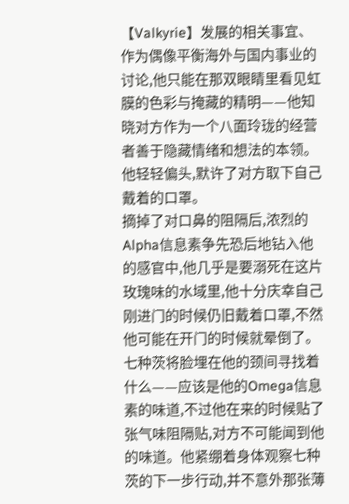【Valkyrie】发展的相关事宜、作为偶像平衡海外与国内事业的讨论,他只能在那双眼睛里看见虹膜的色彩与掩藏的精明——他知晓对方作为一个八面玲珑的经营者善于隐藏情绪和想法的本领。
他轻轻偏头,默许了对方取下自己戴着的口罩。
摘掉了对口鼻的阻隔后,浓烈的Alpha信息素争先恐后地钻入他的感官中,他几乎是要溺死在这片玫瑰味的水域里,他十分庆幸自己刚进门的时候仍旧戴着口罩,不然他可能在开门的时候就晕倒了。
七种茨将脸埋在他的颈间寻找着什么——应该是他的Omega信息素的味道,不过他在来的时候贴了张气味阻隔贴,对方不可能闻到他的味道。他紧绷着身体观察七种茨的下一步行动,并不意外那张薄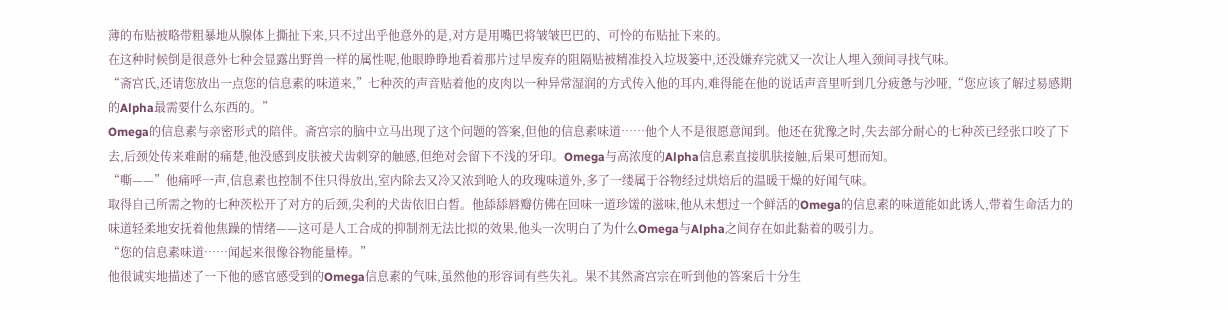薄的布贴被略带粗暴地从腺体上撕扯下来,只不过出乎他意外的是,对方是用嘴巴将皱皱巴巴的、可怜的布贴扯下来的。
在这种时候倒是很意外七种会显露出野兽一样的属性呢,他眼睁睁地看着那片过早废弃的阻隔贴被精准投入垃圾篓中,还没嫌弃完就又一次让人埋入颈间寻找气味。
“斋宫氏,还请您放出一点您的信息素的味道来,”七种茨的声音贴着他的皮肉以一种异常湿润的方式传入他的耳内,难得能在他的说话声音里听到几分疲惫与沙哑,“您应该了解过易感期的Alpha最需要什么东西的。”
Omega的信息素与亲密形式的陪伴。斋宫宗的脑中立马出现了这个问题的答案,但他的信息素味道……他个人不是很愿意闻到。他还在犹豫之时,失去部分耐心的七种茨已经张口咬了下去,后颈处传来难耐的痛楚,他没感到皮肤被犬齿刺穿的触感,但绝对会留下不浅的牙印。Omega与高浓度的Alpha信息素直接肌肤接触,后果可想而知。
“嘶——”他痛呼一声,信息素也控制不住只得放出,室内除去又冷又浓到呛人的玫瑰味道外,多了一缕属于谷物经过烘焙后的温暖干燥的好闻气味。
取得自己所需之物的七种茨松开了对方的后颈,尖利的犬齿依旧白皙。他舔舔唇瓣仿佛在回味一道珍馐的滋味,他从未想过一个鲜活的Omega的信息素的味道能如此诱人,带着生命活力的味道轻柔地安抚着他焦躁的情绪——这可是人工合成的抑制剂无法比拟的效果,他头一次明白了为什么Omega与Alpha之间存在如此黏着的吸引力。
“您的信息素味道……闻起来很像谷物能量棒。”
他很诚实地描述了一下他的感官感受到的Omega信息素的气味,虽然他的形容词有些失礼。果不其然斋宫宗在听到他的答案后十分生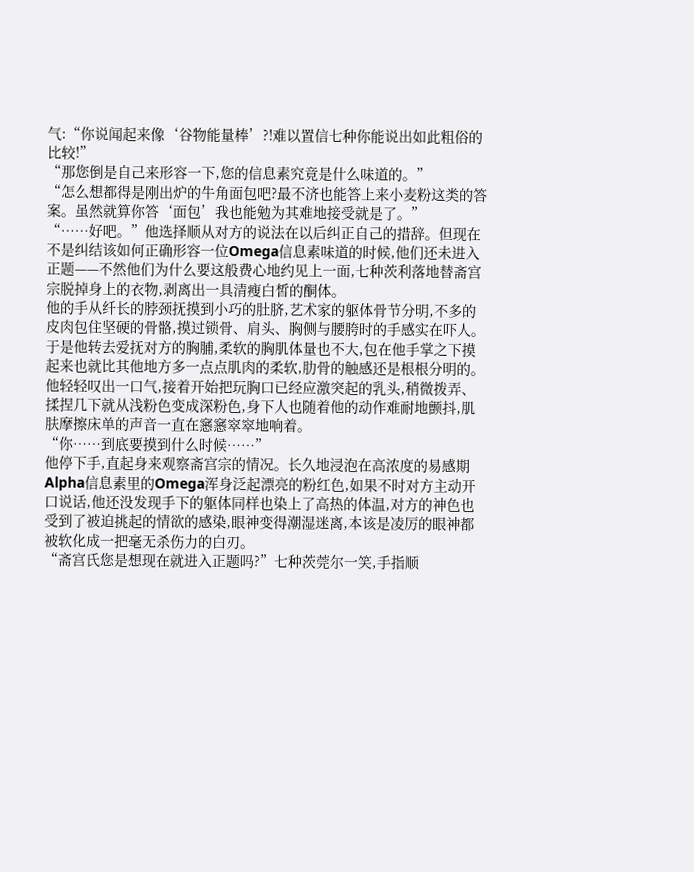气:“你说闻起来像‘谷物能量棒’?!难以置信七种你能说出如此粗俗的比较!”
“那您倒是自己来形容一下,您的信息素究竟是什么味道的。”
“怎么想都得是刚出炉的牛角面包吧?最不济也能答上来小麦粉这类的答案。虽然就算你答‘面包’我也能勉为其难地接受就是了。”
“……好吧。”他选择顺从对方的说法在以后纠正自己的措辞。但现在不是纠结该如何正确形容一位Omega信息素味道的时候,他们还未进入正题——不然他们为什么要这般费心地约见上一面,七种茨利落地替斋宫宗脱掉身上的衣物,剥离出一具清瘦白皙的酮体。
他的手从纤长的脖颈抚摸到小巧的肚脐,艺术家的躯体骨节分明,不多的皮肉包住坚硬的骨骼,摸过锁骨、肩头、胸侧与腰胯时的手感实在吓人。于是他转去爱抚对方的胸脯,柔软的胸肌体量也不大,包在他手掌之下摸起来也就比其他地方多一点点肌肉的柔软,肋骨的触感还是根根分明的。他轻轻叹出一口气,接着开始把玩胸口已经应激突起的乳头,稍微拨弄、揉捏几下就从浅粉色变成深粉色,身下人也随着他的动作难耐地颤抖,肌肤摩擦床单的声音一直在窸窸窣窣地响着。
“你……到底要摸到什么时候……”
他停下手,直起身来观察斋宫宗的情况。长久地浸泡在高浓度的易感期Alpha信息素里的Omega浑身泛起漂亮的粉红色,如果不时对方主动开口说话,他还没发现手下的躯体同样也染上了高热的体温,对方的神色也受到了被迫挑起的情欲的感染,眼神变得潮湿迷离,本该是凌厉的眼神都被软化成一把毫无杀伤力的白刃。
“斋宫氏您是想现在就进入正题吗?”七种茨莞尔一笑,手指顺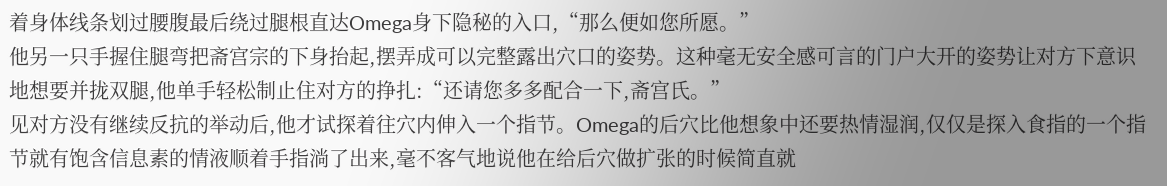着身体线条划过腰腹最后绕过腿根直达Omega身下隐秘的入口,“那么便如您所愿。”
他另一只手握住腿弯把斋宫宗的下身抬起,摆弄成可以完整露出穴口的姿势。这种毫无安全感可言的门户大开的姿势让对方下意识地想要并拢双腿,他单手轻松制止住对方的挣扎:“还请您多多配合一下,斋宫氏。”
见对方没有继续反抗的举动后,他才试探着往穴内伸入一个指节。Omega的后穴比他想象中还要热情湿润,仅仅是探入食指的一个指节就有饱含信息素的情液顺着手指淌了出来,毫不客气地说他在给后穴做扩张的时候简直就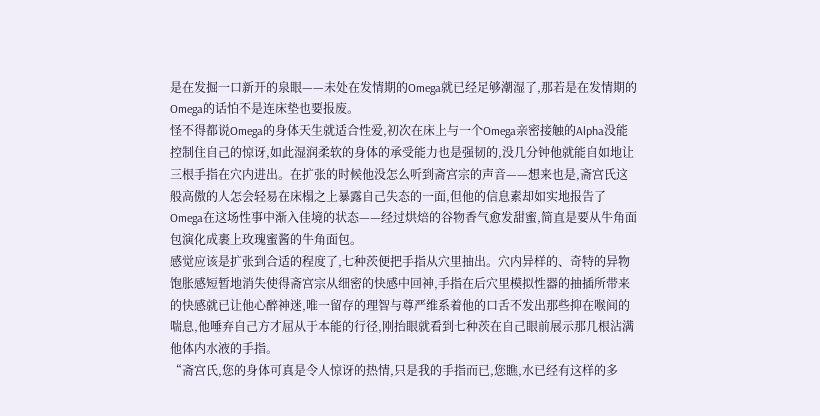是在发掘一口新开的泉眼——未处在发情期的Omega就已经足够潮湿了,那若是在发情期的Omega的话怕不是连床垫也要报废。
怪不得都说Omega的身体天生就适合性爱,初次在床上与一个Omega亲密接触的Alpha没能控制住自己的惊讶,如此湿润柔软的身体的承受能力也是强韧的,没几分钟他就能自如地让三根手指在穴内进出。在扩张的时候他没怎么听到斋宫宗的声音——想来也是,斋宫氏这般高傲的人怎会轻易在床榻之上暴露自己失态的一面,但他的信息素却如实地报告了Omega在这场性事中渐入佳境的状态——经过烘焙的谷物香气愈发甜蜜,简直是要从牛角面包演化成裹上玫瑰蜜酱的牛角面包。
感觉应该是扩张到合适的程度了,七种茨便把手指从穴里抽出。穴内异样的、奇特的异物饱胀感短暂地消失使得斋宫宗从细密的快感中回神,手指在后穴里模拟性器的抽插所带来的快感就已让他心醉神迷,唯一留存的理智与尊严维系着他的口舌不发出那些抑在喉间的喘息,他唾弃自己方才屈从于本能的行径,刚抬眼就看到七种茨在自己眼前展示那几根沾满他体内水液的手指。
“斋宫氏,您的身体可真是令人惊讶的热情,只是我的手指而已,您瞧,水已经有这样的多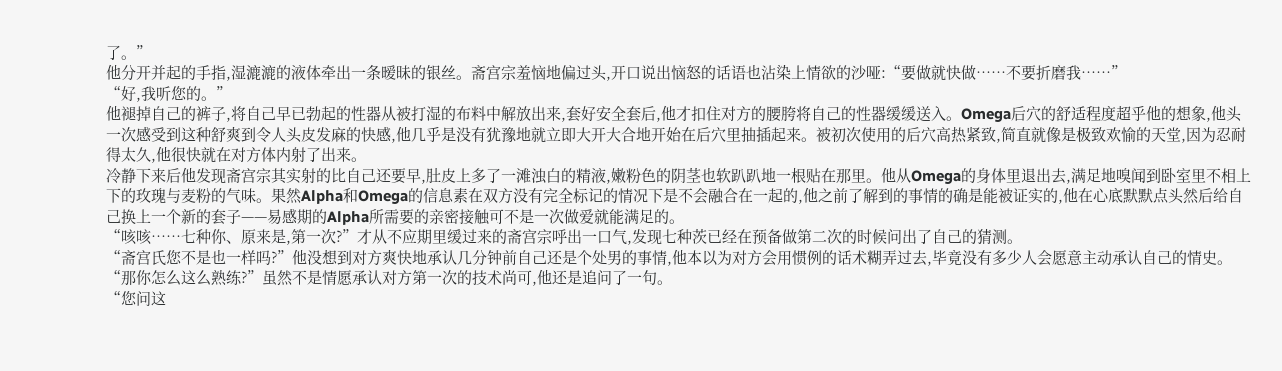了。”
他分开并起的手指,湿漉漉的液体牵出一条暧昧的银丝。斋宫宗羞恼地偏过头,开口说出恼怒的话语也沾染上情欲的沙哑:“要做就快做……不要折磨我……”
“好,我听您的。”
他褪掉自己的裤子,将自己早已勃起的性器从被打湿的布料中解放出来,套好安全套后,他才扣住对方的腰胯将自己的性器缓缓送入。Omega后穴的舒适程度超乎他的想象,他头一次感受到这种舒爽到令人头皮发麻的快感,他几乎是没有犹豫地就立即大开大合地开始在后穴里抽插起来。被初次使用的后穴高热紧致,简直就像是极致欢愉的天堂,因为忍耐得太久,他很快就在对方体内射了出来。
冷静下来后他发现斋宫宗其实射的比自己还要早,肚皮上多了一滩浊白的精液,嫩粉色的阴茎也软趴趴地一根贴在那里。他从Omega的身体里退出去,满足地嗅闻到卧室里不相上下的玫瑰与麦粉的气味。果然Alpha和Omega的信息素在双方没有完全标记的情况下是不会融合在一起的,他之前了解到的事情的确是能被证实的,他在心底默默点头然后给自己换上一个新的套子——易感期的Alpha所需要的亲密接触可不是一次做爱就能满足的。
“咳咳……七种你、原来是,第一次?”才从不应期里缓过来的斋宫宗呼出一口气,发现七种茨已经在预备做第二次的时候问出了自己的猜测。
“斋宫氏您不是也一样吗?”他没想到对方爽快地承认几分钟前自己还是个处男的事情,他本以为对方会用惯例的话术糊弄过去,毕竟没有多少人会愿意主动承认自己的情史。
“那你怎么这么熟练?”虽然不是情愿承认对方第一次的技术尚可,他还是追问了一句。
“您问这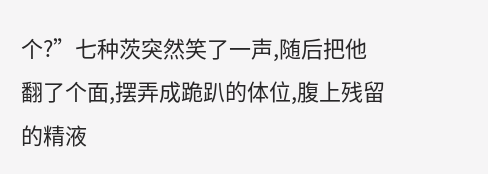个?”七种茨突然笑了一声,随后把他翻了个面,摆弄成跪趴的体位,腹上残留的精液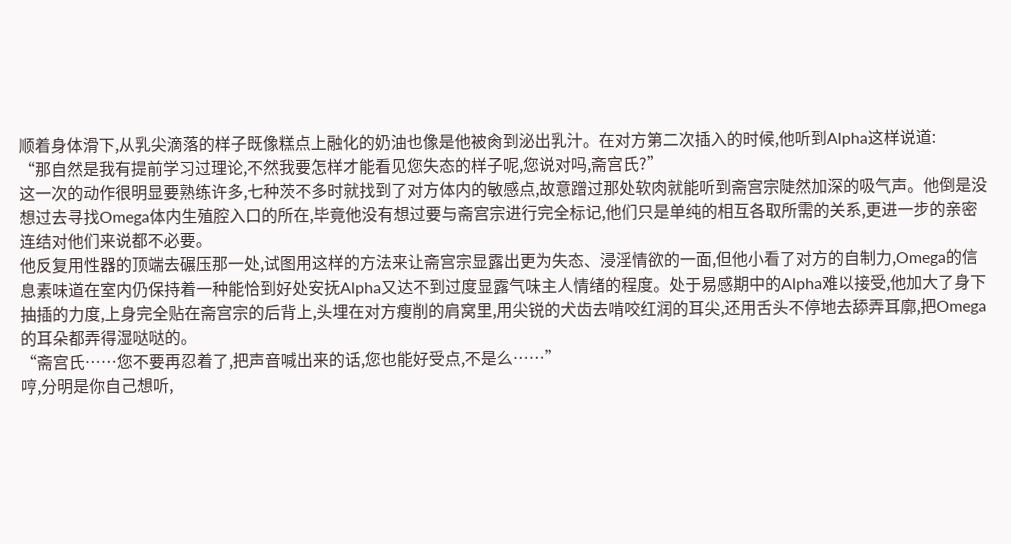顺着身体滑下,从乳尖滴落的样子既像糕点上融化的奶油也像是他被肏到泌出乳汁。在对方第二次插入的时候,他听到Alpha这样说道:
“那自然是我有提前学习过理论,不然我要怎样才能看见您失态的样子呢,您说对吗,斋宫氏?”
这一次的动作很明显要熟练许多,七种茨不多时就找到了对方体内的敏感点,故意蹭过那处软肉就能听到斋宫宗陡然加深的吸气声。他倒是没想过去寻找Omega体内生殖腔入口的所在,毕竟他没有想过要与斋宫宗进行完全标记,他们只是单纯的相互各取所需的关系,更进一步的亲密连结对他们来说都不必要。
他反复用性器的顶端去碾压那一处,试图用这样的方法来让斋宫宗显露出更为失态、浸淫情欲的一面,但他小看了对方的自制力,Omega的信息素味道在室内仍保持着一种能恰到好处安抚Alpha又达不到过度显露气味主人情绪的程度。处于易感期中的Alpha难以接受,他加大了身下抽插的力度,上身完全贴在斋宫宗的后背上,头埋在对方瘦削的肩窝里,用尖锐的犬齿去啃咬红润的耳尖,还用舌头不停地去舔弄耳廓,把Omega的耳朵都弄得湿哒哒的。
“斋宫氏……您不要再忍着了,把声音喊出来的话,您也能好受点,不是么……”
哼,分明是你自己想听,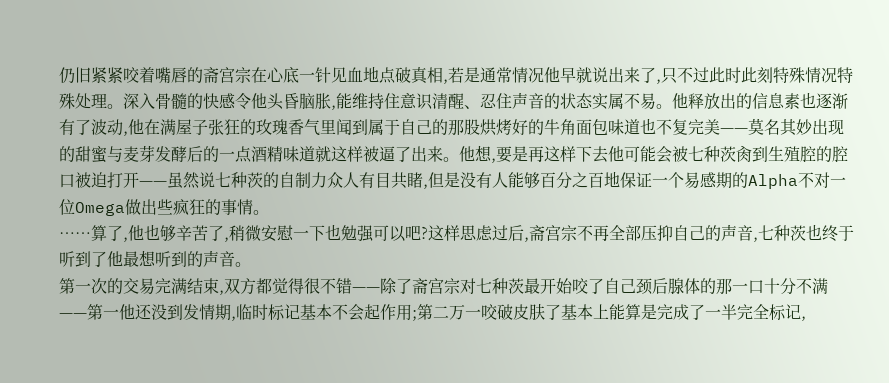仍旧紧紧咬着嘴唇的斋宫宗在心底一针见血地点破真相,若是通常情况他早就说出来了,只不过此时此刻特殊情况特殊处理。深入骨髓的快感令他头昏脑胀,能维持住意识清醒、忍住声音的状态实属不易。他释放出的信息素也逐渐有了波动,他在满屋子张狂的玫瑰香气里闻到属于自己的那股烘烤好的牛角面包味道也不复完美——莫名其妙出现的甜蜜与麦芽发酵后的一点酒精味道就这样被逼了出来。他想,要是再这样下去他可能会被七种茨肏到生殖腔的腔口被迫打开——虽然说七种茨的自制力众人有目共睹,但是没有人能够百分之百地保证一个易感期的Alpha不对一位Omega做出些疯狂的事情。
……算了,他也够辛苦了,稍微安慰一下也勉强可以吧?这样思虑过后,斋宫宗不再全部压抑自己的声音,七种茨也终于听到了他最想听到的声音。
第一次的交易完满结束,双方都觉得很不错——除了斋宫宗对七种茨最开始咬了自己颈后腺体的那一口十分不满——第一他还没到发情期,临时标记基本不会起作用;第二万一咬破皮肤了基本上能算是完成了一半完全标记,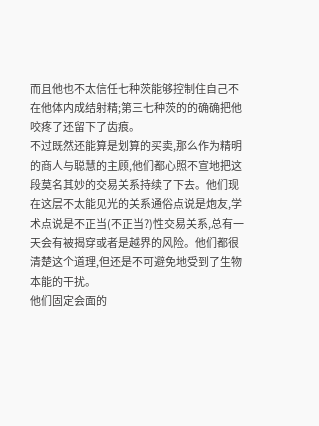而且他也不太信任七种茨能够控制住自己不在他体内成结射精;第三七种茨的的确确把他咬疼了还留下了齿痕。
不过既然还能算是划算的买卖,那么作为精明的商人与聪慧的主顾,他们都心照不宣地把这段莫名其妙的交易关系持续了下去。他们现在这层不太能见光的关系通俗点说是炮友,学术点说是不正当(不正当?)性交易关系,总有一天会有被揭穿或者是越界的风险。他们都很清楚这个道理,但还是不可避免地受到了生物本能的干扰。
他们固定会面的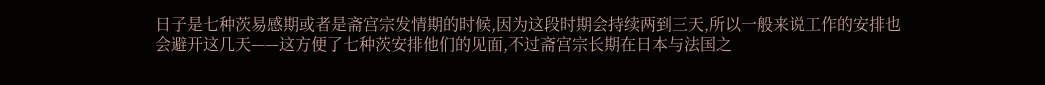日子是七种茨易感期或者是斋宫宗发情期的时候,因为这段时期会持续两到三天,所以一般来说工作的安排也会避开这几天——这方便了七种茨安排他们的见面,不过斋宫宗长期在日本与法国之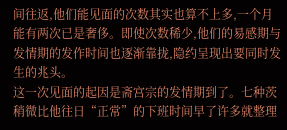间往返,他们能见面的次数其实也算不上多,一个月能有两次已是奢侈。即使次数稀少,他们的易感期与发情期的发作时间也逐渐靠拢,隐约呈现出要同时发生的兆头。
这一次见面的起因是斋宫宗的发情期到了。七种茨稍微比他往日“正常”的下班时间早了许多就整理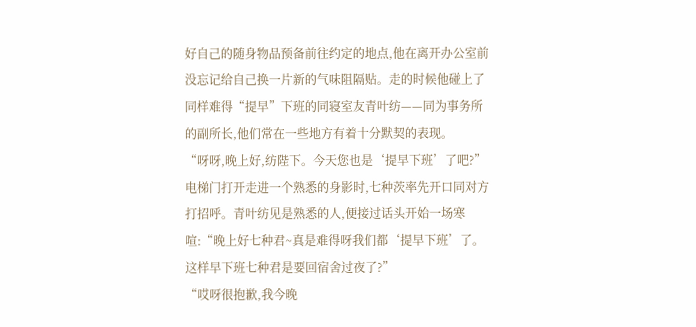好自己的随身物品预备前往约定的地点,他在离开办公室前没忘记给自己换一片新的气味阻隔贴。走的时候他碰上了同样难得“提早”下班的同寝室友青叶纺——同为事务所的副所长,他们常在一些地方有着十分默契的表现。
“呀呀,晚上好,纺陛下。今天您也是‘提早下班’了吧?”
电梯门打开走进一个熟悉的身影时,七种茨率先开口同对方打招呼。青叶纺见是熟悉的人,便接过话头开始一场寒喧:“晚上好七种君~真是难得呀我们都‘提早下班’了。这样早下班七种君是要回宿舍过夜了?”
“哎呀很抱歉,我今晚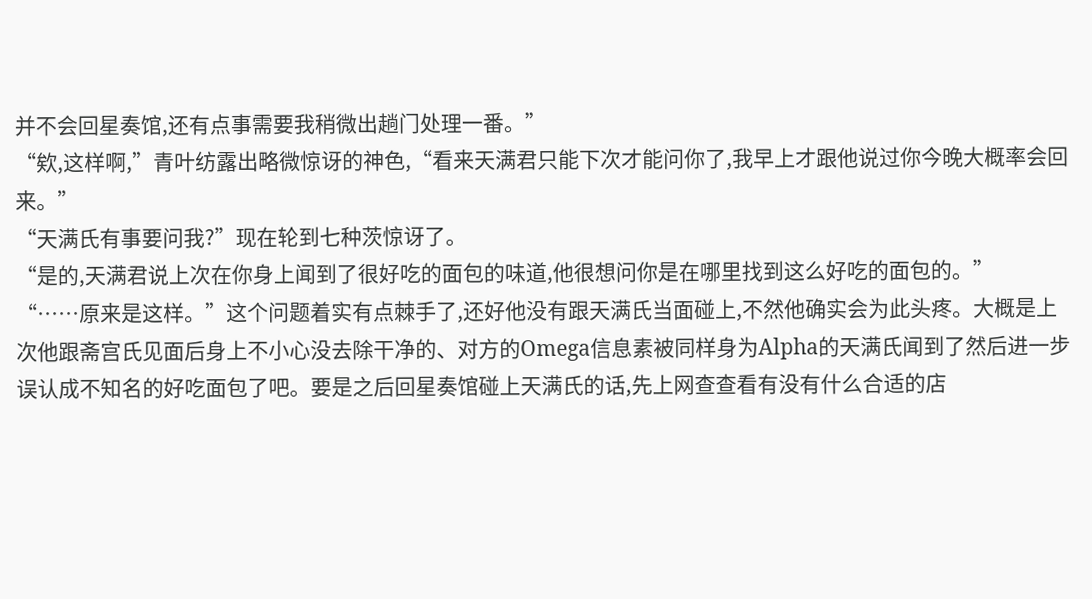并不会回星奏馆,还有点事需要我稍微出趟门处理一番。”
“欸,这样啊,”青叶纺露出略微惊讶的神色,“看来天满君只能下次才能问你了,我早上才跟他说过你今晚大概率会回来。”
“天满氏有事要问我?”现在轮到七种茨惊讶了。
“是的,天满君说上次在你身上闻到了很好吃的面包的味道,他很想问你是在哪里找到这么好吃的面包的。”
“……原来是这样。”这个问题着实有点棘手了,还好他没有跟天满氏当面碰上,不然他确实会为此头疼。大概是上次他跟斋宫氏见面后身上不小心没去除干净的、对方的Omega信息素被同样身为Alpha的天满氏闻到了然后进一步误认成不知名的好吃面包了吧。要是之后回星奏馆碰上天满氏的话,先上网查查看有没有什么合适的店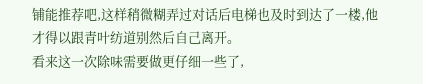铺能推荐吧,这样稍微糊弄过对话后电梯也及时到达了一楼,他才得以跟青叶纺道别然后自己离开。
看来这一次除味需要做更仔细一些了,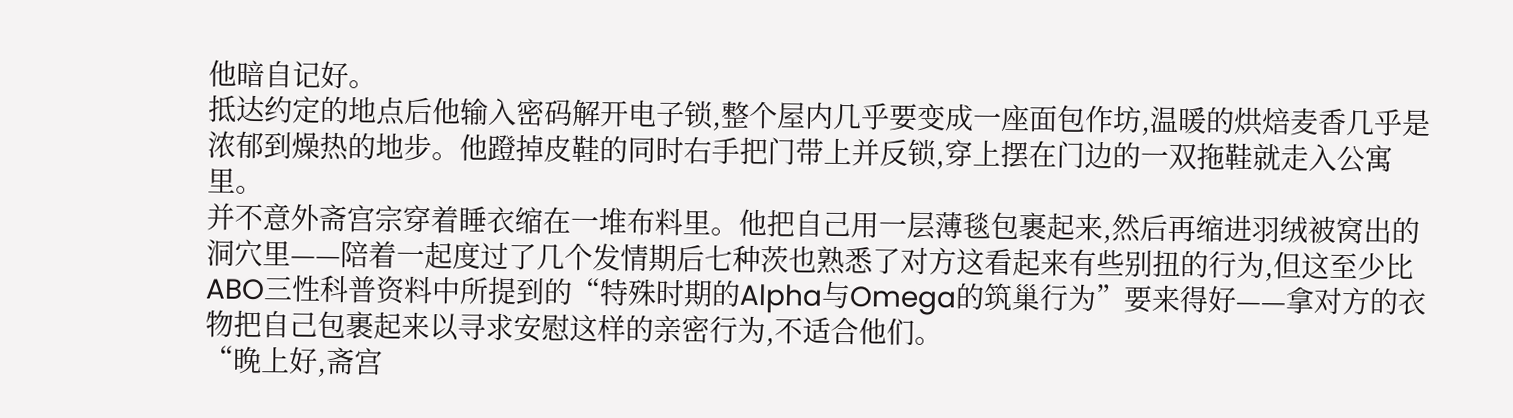他暗自记好。
抵达约定的地点后他输入密码解开电子锁,整个屋内几乎要变成一座面包作坊,温暖的烘焙麦香几乎是浓郁到燥热的地步。他蹬掉皮鞋的同时右手把门带上并反锁,穿上摆在门边的一双拖鞋就走入公寓里。
并不意外斋宫宗穿着睡衣缩在一堆布料里。他把自己用一层薄毯包裹起来,然后再缩进羽绒被窝出的洞穴里——陪着一起度过了几个发情期后七种茨也熟悉了对方这看起来有些别扭的行为,但这至少比ABO三性科普资料中所提到的“特殊时期的Alpha与Omega的筑巢行为”要来得好——拿对方的衣物把自己包裹起来以寻求安慰这样的亲密行为,不适合他们。
“晚上好,斋宫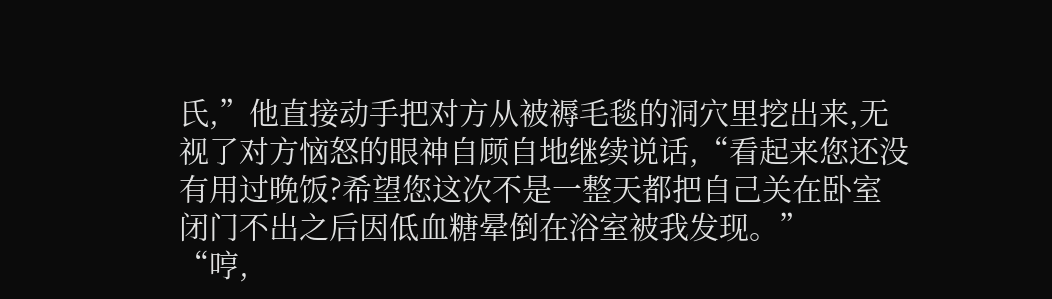氏,”他直接动手把对方从被褥毛毯的洞穴里挖出来,无视了对方恼怒的眼神自顾自地继续说话,“看起来您还没有用过晚饭?希望您这次不是一整天都把自己关在卧室闭门不出之后因低血糖晕倒在浴室被我发现。”
“哼,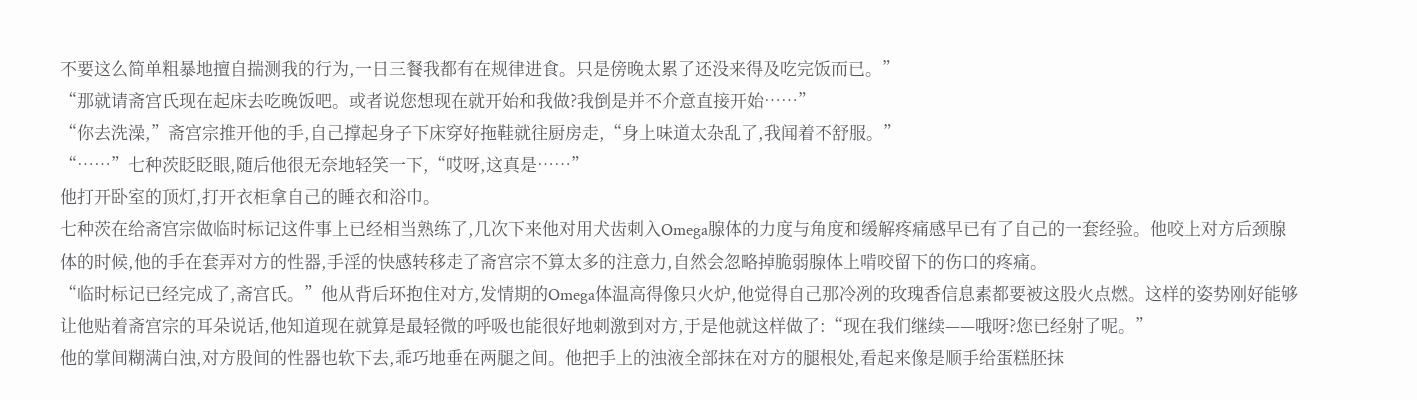不要这么简单粗暴地擅自揣测我的行为,一日三餐我都有在规律进食。只是傍晚太累了还没来得及吃完饭而已。”
“那就请斋宫氏现在起床去吃晚饭吧。或者说您想现在就开始和我做?我倒是并不介意直接开始……”
“你去洗澡,”斋宫宗推开他的手,自己撑起身子下床穿好拖鞋就往厨房走,“身上味道太杂乱了,我闻着不舒服。”
“……”七种茨眨眨眼,随后他很无奈地轻笑一下,“哎呀,这真是……”
他打开卧室的顶灯,打开衣柜拿自己的睡衣和浴巾。
七种茨在给斋宫宗做临时标记这件事上已经相当熟练了,几次下来他对用犬齿刺入Omega腺体的力度与角度和缓解疼痛感早已有了自己的一套经验。他咬上对方后颈腺体的时候,他的手在套弄对方的性器,手淫的快感转移走了斋宫宗不算太多的注意力,自然会忽略掉脆弱腺体上啃咬留下的伤口的疼痛。
“临时标记已经完成了,斋宫氏。”他从背后环抱住对方,发情期的Omega体温高得像只火炉,他觉得自己那冷冽的玫瑰香信息素都要被这股火点燃。这样的姿势刚好能够让他贴着斋宫宗的耳朵说话,他知道现在就算是最轻微的呼吸也能很好地刺激到对方,于是他就这样做了:“现在我们继续——哦呀?您已经射了呢。”
他的掌间糊满白浊,对方股间的性器也软下去,乖巧地垂在两腿之间。他把手上的浊液全部抹在对方的腿根处,看起来像是顺手给蛋糕胚抹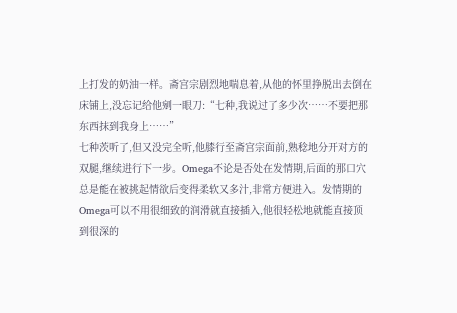上打发的奶油一样。斋宫宗剧烈地喘息着,从他的怀里挣脱出去倒在床铺上,没忘记给他剜一眼刀:“七种,我说过了多少次……不要把那东西抹到我身上……”
七种茨听了,但又没完全听,他膝行至斋宫宗面前,熟稔地分开对方的双腿,继续进行下一步。Omega不论是否处在发情期,后面的那口穴总是能在被挑起情欲后变得柔软又多汁,非常方便进入。发情期的Omega可以不用很细致的润滑就直接插入,他很轻松地就能直接顶到很深的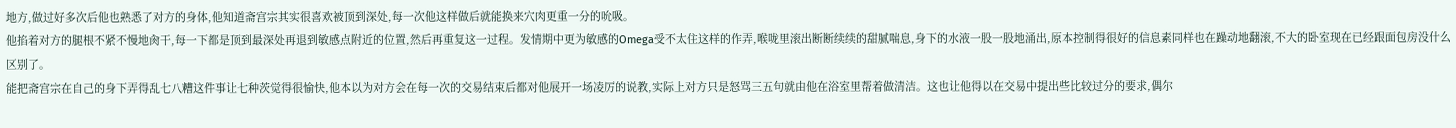地方,做过好多次后他也熟悉了对方的身体,他知道斋宫宗其实很喜欢被顶到深处,每一次他这样做后就能换来穴肉更重一分的吮吸。
他掐着对方的腿根不紧不慢地肏干,每一下都是顶到最深处再退到敏感点附近的位置,然后再重复这一过程。发情期中更为敏感的Omega受不太住这样的作弄,喉咙里滚出断断续续的甜腻喘息,身下的水液一股一股地涌出,原本控制得很好的信息素同样也在躁动地翻滚,不大的卧室现在已经跟面包房没什么区别了。
能把斋宫宗在自己的身下弄得乱七八糟这件事让七种茨觉得很愉快,他本以为对方会在每一次的交易结束后都对他展开一场凌厉的说教,实际上对方只是怒骂三五句就由他在浴室里帮着做清洁。这也让他得以在交易中提出些比较过分的要求,偶尔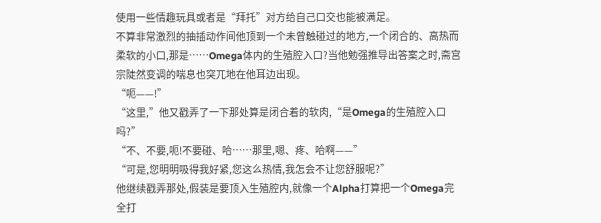使用一些情趣玩具或者是“拜托”对方给自己口交也能被满足。
不算非常激烈的抽插动作间他顶到一个未曾触碰过的地方,一个闭合的、高热而柔软的小口,那是……Omega体内的生殖腔入口?当他勉强推导出答案之时,斋宫宗陡然变调的喘息也突兀地在他耳边出现。
“呃——!”
“这里,”他又戳弄了一下那处算是闭合着的软肉,“是Omega的生殖腔入口吗?”
“不、不要,呃!不要碰、哈……那里,嗯、疼、哈啊——”
“可是,您明明吸得我好紧,您这么热情,我怎会不让您舒服呢?”
他继续戳弄那处,假装是要顶入生殖腔内,就像一个Alpha打算把一个Omega完全打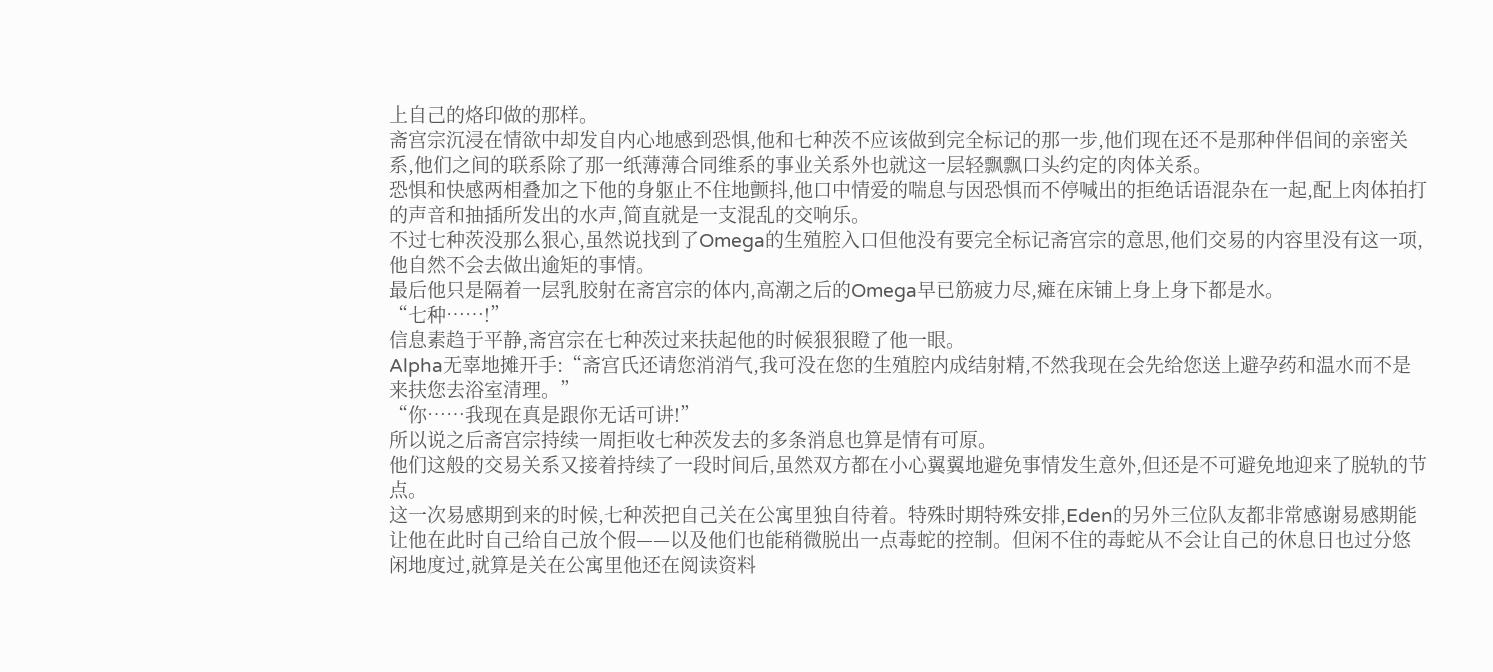上自己的烙印做的那样。
斋宫宗沉浸在情欲中却发自内心地感到恐惧,他和七种茨不应该做到完全标记的那一步,他们现在还不是那种伴侣间的亲密关系,他们之间的联系除了那一纸薄薄合同维系的事业关系外也就这一层轻飘飘口头约定的肉体关系。
恐惧和快感两相叠加之下他的身躯止不住地颤抖,他口中情爱的喘息与因恐惧而不停喊出的拒绝话语混杂在一起,配上肉体拍打的声音和抽插所发出的水声,简直就是一支混乱的交响乐。
不过七种茨没那么狠心,虽然说找到了Omega的生殖腔入口但他没有要完全标记斋宫宗的意思,他们交易的内容里没有这一项,他自然不会去做出逾矩的事情。
最后他只是隔着一层乳胶射在斋宫宗的体内,高潮之后的Omega早已筋疲力尽,瘫在床铺上身上身下都是水。
“七种……!”
信息素趋于平静,斋宫宗在七种茨过来扶起他的时候狠狠瞪了他一眼。
Alpha无辜地摊开手:“斋宫氏还请您消消气,我可没在您的生殖腔内成结射精,不然我现在会先给您送上避孕药和温水而不是来扶您去浴室清理。”
“你……我现在真是跟你无话可讲!”
所以说之后斋宫宗持续一周拒收七种茨发去的多条消息也算是情有可原。
他们这般的交易关系又接着持续了一段时间后,虽然双方都在小心翼翼地避免事情发生意外,但还是不可避免地迎来了脱轨的节点。
这一次易感期到来的时候,七种茨把自己关在公寓里独自待着。特殊时期特殊安排,Eden的另外三位队友都非常感谢易感期能让他在此时自己给自己放个假——以及他们也能稍微脱出一点毒蛇的控制。但闲不住的毒蛇从不会让自己的休息日也过分悠闲地度过,就算是关在公寓里他还在阅读资料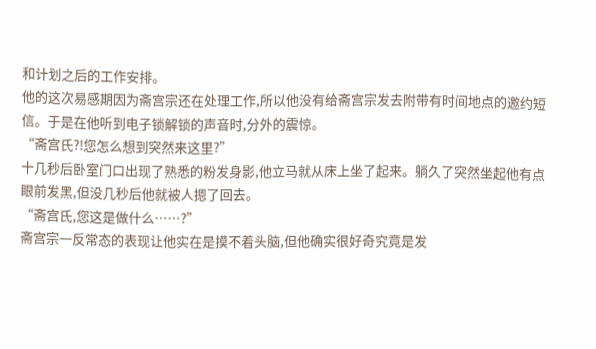和计划之后的工作安排。
他的这次易感期因为斋宫宗还在处理工作,所以他没有给斋宫宗发去附带有时间地点的邀约短信。于是在他听到电子锁解锁的声音时,分外的震惊。
“斋宫氏?!您怎么想到突然来这里?”
十几秒后卧室门口出现了熟悉的粉发身影,他立马就从床上坐了起来。躺久了突然坐起他有点眼前发黑,但没几秒后他就被人摁了回去。
“斋宫氏,您这是做什么……?”
斋宫宗一反常态的表现让他实在是摸不着头脑,但他确实很好奇究竟是发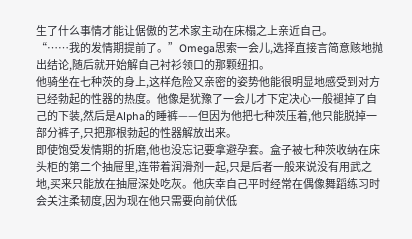生了什么事情才能让倨傲的艺术家主动在床榻之上亲近自己。
“……我的发情期提前了。”Omega思索一会儿,选择直接言简意赅地抛出结论,随后就开始解自己衬衫领口的那颗纽扣。
他骑坐在七种茨的身上,这样危险又亲密的姿势他能很明显地感受到对方已经勃起的性器的热度。他像是犹豫了一会儿才下定决心一般褪掉了自己的下装,然后是Alpha的睡裤——但因为他把七种茨压着,他只能脱掉一部分裤子,只把那根勃起的性器解放出来。
即使饱受发情期的折磨,他也没忘记要拿避孕套。盒子被七种茨收纳在床头柜的第二个抽屉里,连带着润滑剂一起,只是后者一般来说没有用武之地,买来只能放在抽屉深处吃灰。他庆幸自己平时经常在偶像舞蹈练习时会关注柔韧度,因为现在他只需要向前伏低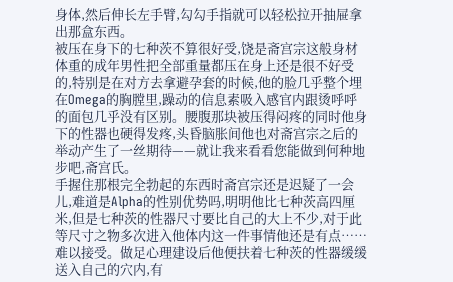身体,然后伸长左手臂,勾勾手指就可以轻松拉开抽屉拿出那盒东西。
被压在身下的七种茨不算很好受,饶是斋宫宗这般身材体重的成年男性把全部重量都压在身上还是很不好受的,特别是在对方去拿避孕套的时候,他的脸几乎整个埋在Omega的胸膛里,躁动的信息素吸入感官内跟烫呼呼的面包几乎没有区别。腰腹那块被压得闷疼的同时他身下的性器也硬得发疼,头昏脑胀间他也对斋宫宗之后的举动产生了一丝期待——就让我来看看您能做到何种地步吧,斋宫氏。
手握住那根完全勃起的东西时斋宫宗还是迟疑了一会儿,难道是Alpha的性别优势吗,明明他比七种茨高四厘米,但是七种茨的性器尺寸要比自己的大上不少,对于此等尺寸之物多次进入他体内这一件事情他还是有点……难以接受。做足心理建设后他便扶着七种茨的性器缓缓送入自己的穴内,有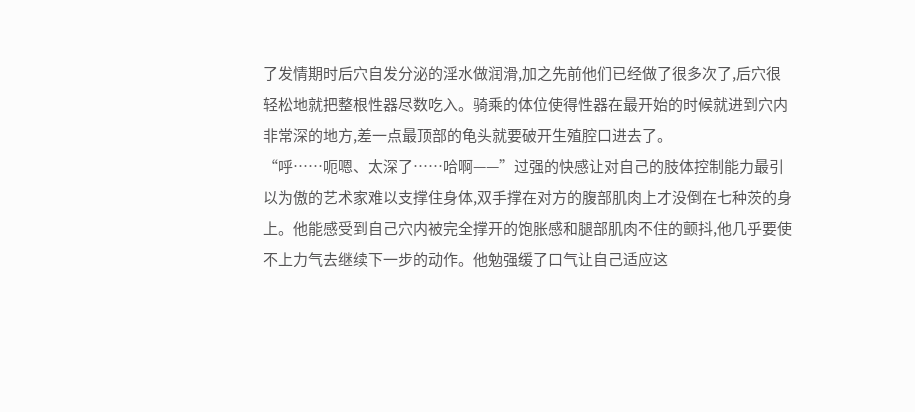了发情期时后穴自发分泌的淫水做润滑,加之先前他们已经做了很多次了,后穴很轻松地就把整根性器尽数吃入。骑乘的体位使得性器在最开始的时候就进到穴内非常深的地方,差一点最顶部的龟头就要破开生殖腔口进去了。
“呼……呃嗯、太深了……哈啊——”过强的快感让对自己的肢体控制能力最引以为傲的艺术家难以支撑住身体,双手撑在对方的腹部肌肉上才没倒在七种茨的身上。他能感受到自己穴内被完全撑开的饱胀感和腿部肌肉不住的颤抖,他几乎要使不上力气去继续下一步的动作。他勉强缓了口气让自己适应这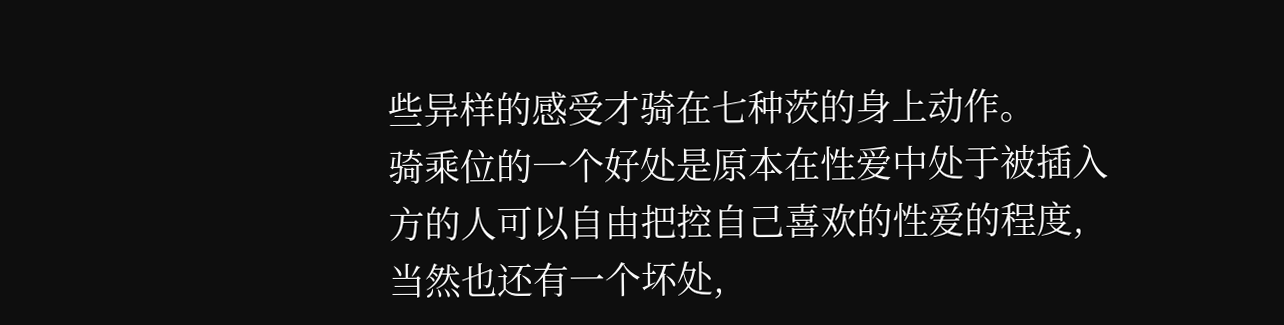些异样的感受才骑在七种茨的身上动作。
骑乘位的一个好处是原本在性爱中处于被插入方的人可以自由把控自己喜欢的性爱的程度,当然也还有一个坏处,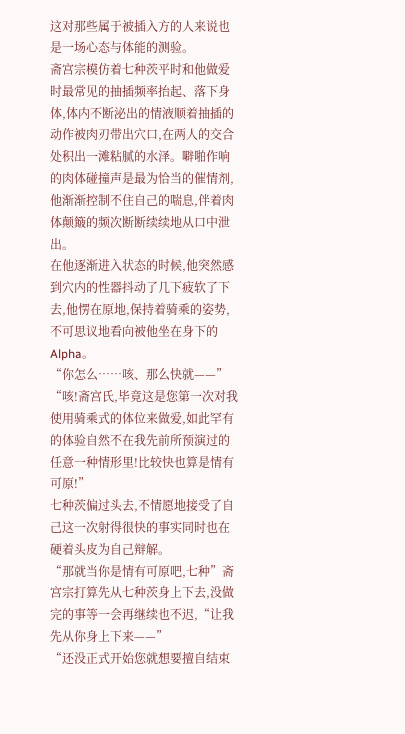这对那些属于被插入方的人来说也是一场心态与体能的测验。
斋宫宗模仿着七种茨平时和他做爱时最常见的抽插频率抬起、落下身体,体内不断泌出的情液顺着抽插的动作被肉刃带出穴口,在两人的交合处积出一滩粘腻的水泽。噼啪作响的肉体碰撞声是最为恰当的催情剂,他渐渐控制不住自己的喘息,伴着肉体颠簸的频次断断续续地从口中泄出。
在他逐渐进入状态的时候,他突然感到穴内的性器抖动了几下疲软了下去,他愣在原地,保持着骑乘的姿势,不可思议地看向被他坐在身下的Alpha。
“你怎么……咳、那么快就——”
“咳!斋宫氏,毕竟这是您第一次对我使用骑乘式的体位来做爱,如此罕有的体验自然不在我先前所预演过的任意一种情形里!比较快也算是情有可原!”
七种茨偏过头去,不情愿地接受了自己这一次射得很快的事实同时也在硬着头皮为自己辩解。
“那就当你是情有可原吧,七种”斋宫宗打算先从七种茨身上下去,没做完的事等一会再继续也不迟,“让我先从你身上下来——”
“还没正式开始您就想要擅自结束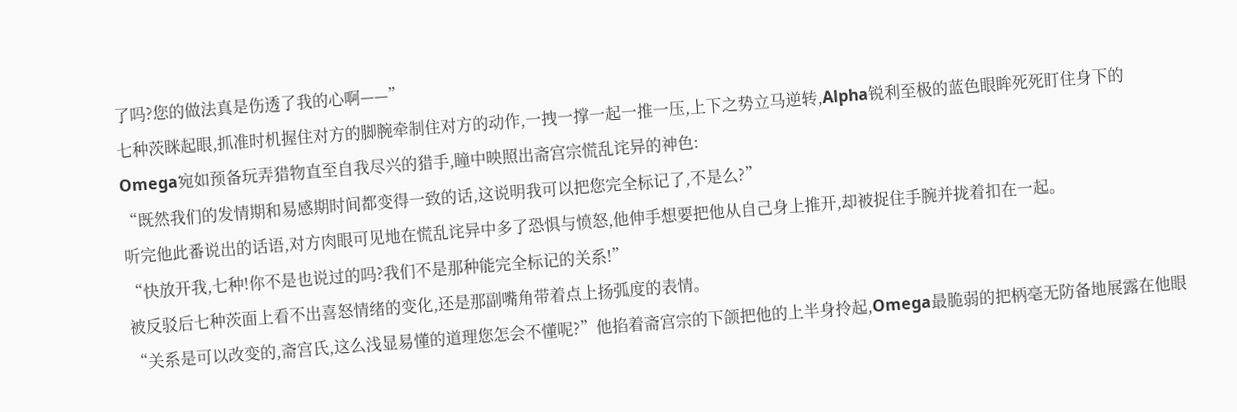了吗?您的做法真是伤透了我的心啊——”
七种茨眯起眼,抓准时机握住对方的脚腕牵制住对方的动作,一拽一撑一起一推一压,上下之势立马逆转,Alpha锐利至极的蓝色眼眸死死盯住身下的Omega宛如预备玩弄猎物直至自我尽兴的猎手,瞳中映照出斋宫宗慌乱诧异的神色:
“既然我们的发情期和易感期时间都变得一致的话,这说明我可以把您完全标记了,不是么?”
听完他此番说出的话语,对方肉眼可见地在慌乱诧异中多了恐惧与愤怒,他伸手想要把他从自己身上推开,却被捉住手腕并拢着扣在一起。
“快放开我,七种!你不是也说过的吗?我们不是那种能完全标记的关系!”
被反驳后七种茨面上看不出喜怒情绪的变化,还是那副嘴角带着点上扬弧度的表情。
“关系是可以改变的,斋宫氏,这么浅显易懂的道理您怎会不懂呢?”他掐着斋宫宗的下颌把他的上半身拎起,Omega最脆弱的把柄毫无防备地展露在他眼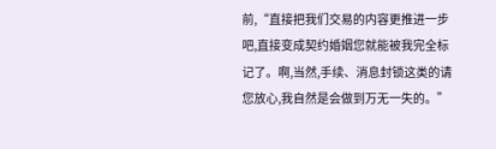前,“直接把我们交易的内容更推进一步吧,直接变成契约婚姻您就能被我完全标记了。啊,当然,手续、消息封锁这类的请您放心,我自然是会做到万无一失的。”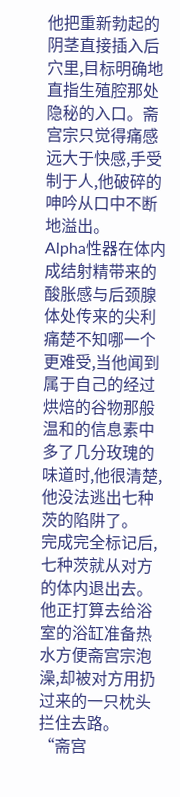他把重新勃起的阴茎直接插入后穴里,目标明确地直指生殖腔那处隐秘的入口。斋宫宗只觉得痛感远大于快感,手受制于人,他破碎的呻吟从口中不断地溢出。
Alpha性器在体内成结射精带来的酸胀感与后颈腺体处传来的尖利痛楚不知哪一个更难受,当他闻到属于自己的经过烘焙的谷物那般温和的信息素中多了几分玫瑰的味道时,他很清楚,他没法逃出七种茨的陷阱了。
完成完全标记后,七种茨就从对方的体内退出去。他正打算去给浴室的浴缸准备热水方便斋宫宗泡澡,却被对方用扔过来的一只枕头拦住去路。
“斋宫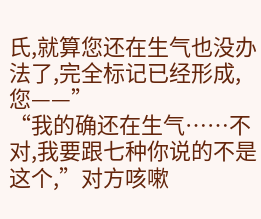氏,就算您还在生气也没办法了,完全标记已经形成,您——”
“我的确还在生气……不对,我要跟七种你说的不是这个,”对方咳嗽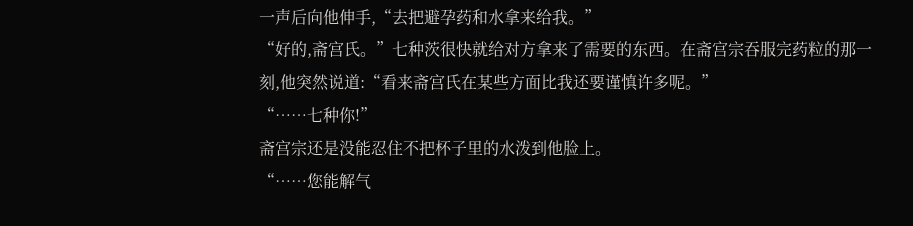一声后向他伸手,“去把避孕药和水拿来给我。”
“好的,斋宫氏。”七种茨很快就给对方拿来了需要的东西。在斋宫宗吞服完药粒的那一刻,他突然说道:“看来斋宫氏在某些方面比我还要谨慎许多呢。”
“……七种你!”
斋宫宗还是没能忍住不把杯子里的水泼到他脸上。
“……您能解气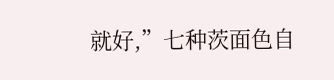就好,”七种茨面色自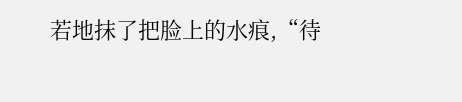若地抹了把脸上的水痕,“待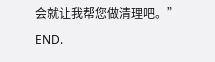会就让我帮您做清理吧。”
END.